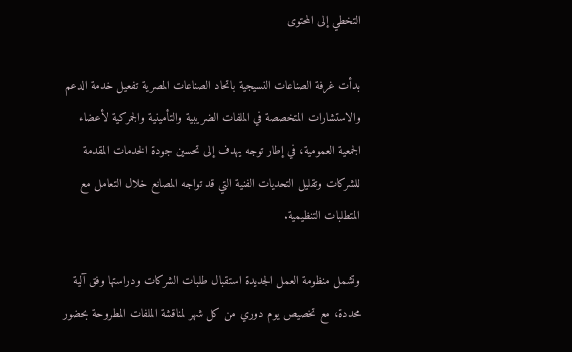التخطي إلى المحتوى

بدأت غرفة الصناعات النسيجية باتحاد الصناعات المصرية تفعيل خدمة الدعم والاستشارات المتخصصة في الملفات الضريبية والتأمينية والجمركية لأعضاء الجمعية العمومية، في إطار توجه يهدف إلى تحسين جودة الخدمات المقدمة للشركات وتقليل التحديات الفنية التي قد تواجه المصانع خلال التعامل مع المتطلبات التنظيمية.

وتشمل منظومة العمل الجديدة استقبال طلبات الشركات ودراستها وفق آلية محددة، مع تخصيص يوم دوري من كل شهر لمناقشة الملفات المطروحة بحضور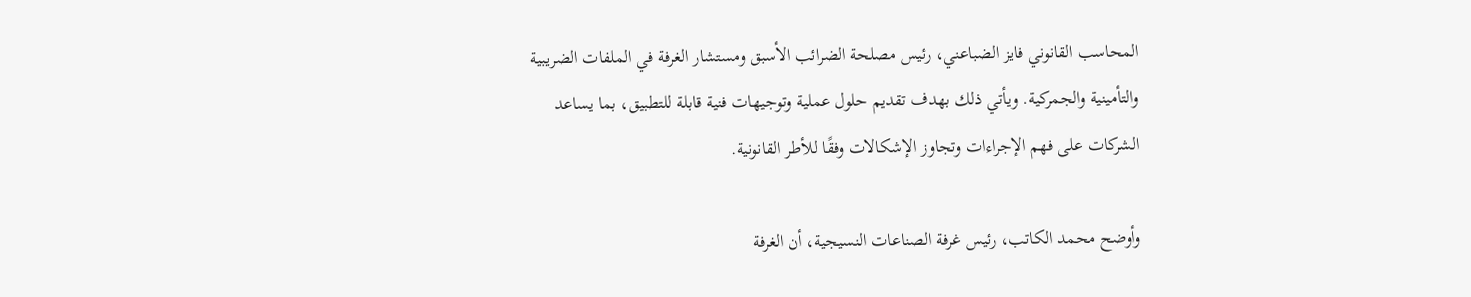المحاسب القانوني فايز الضباعني، رئيس مصلحة الضرائب الأسبق ومستشار الغرفة في الملفات الضريبية والتأمينية والجمركية. ويأتي ذلك بهدف تقديم حلول عملية وتوجيهات فنية قابلة للتطبيق، بما يساعد الشركات على فهم الإجراءات وتجاوز الإشكالات وفقًا للأطر القانونية.

وأوضح محمد الكاتب، رئيس غرفة الصناعات النسيجية، أن الغرفة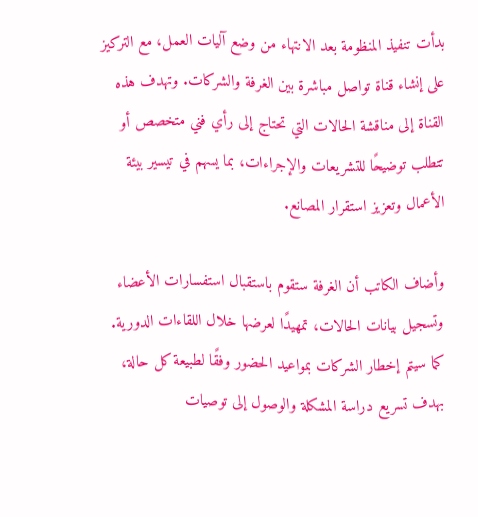بدأت تنفيذ المنظومة بعد الانتهاء من وضع آليات العمل، مع التركيز على إنشاء قناة تواصل مباشرة بين الغرفة والشركات. وتهدف هذه القناة إلى مناقشة الحالات التي تحتاج إلى رأي فني متخصص أو تتطلب توضيحًا للتشريعات والإجراءات، بما يسهم في تيسير بيئة الأعمال وتعزيز استقرار المصانع.

وأضاف الكاتب أن الغرفة ستقوم باستقبال استفسارات الأعضاء وتسجيل بيانات الحالات، تمهيدًا لعرضها خلال اللقاءات الدورية. كما سيتم إخطار الشركات بمواعيد الحضور وفقًا لطبيعة كل حالة، بهدف تسريع دراسة المشكلة والوصول إلى توصيات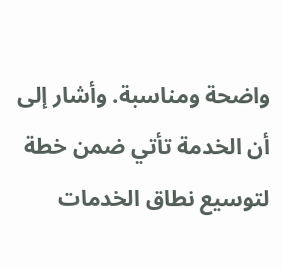واضحة ومناسبة. وأشار إلى أن الخدمة تأتي ضمن خطة لتوسيع نطاق الخدمات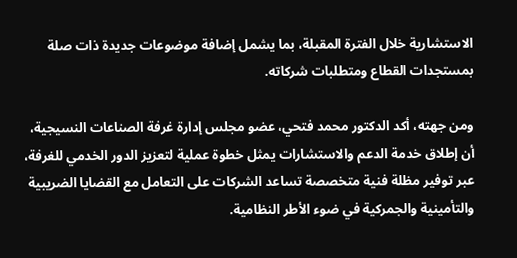الاستشارية خلال الفترة المقبلة، بما يشمل إضافة موضوعات جديدة ذات صلة بمستجدات القطاع ومتطلبات شركاته.

ومن جهته، أكد الدكتور محمد فتحي، عضو مجلس إدارة غرفة الصناعات النسيجية، أن إطلاق خدمة الدعم والاستشارات يمثل خطوة عملية لتعزيز الدور الخدمي للغرفة، عبر توفير مظلة فنية متخصصة تساعد الشركات على التعامل مع القضايا الضريبية والتأمينية والجمركية في ضوء الأطر النظامية.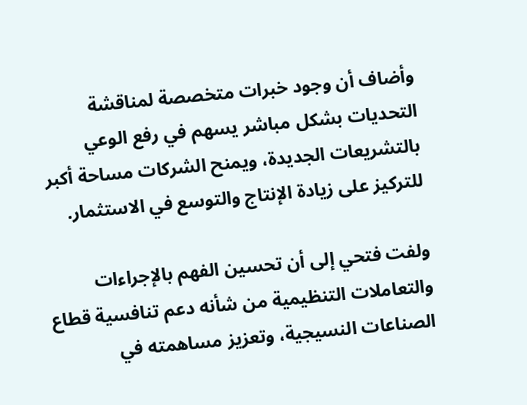وأضاف أن وجود خبرات متخصصة لمناقشة التحديات بشكل مباشر يسهم في رفع الوعي بالتشريعات الجديدة، ويمنح الشركات مساحة أكبر للتركيز على زيادة الإنتاج والتوسع في الاستثمار.

ولفت فتحي إلى أن تحسين الفهم بالإجراءات والتعاملات التنظيمية من شأنه دعم تنافسية قطاع الصناعات النسيجية، وتعزيز مساهمته في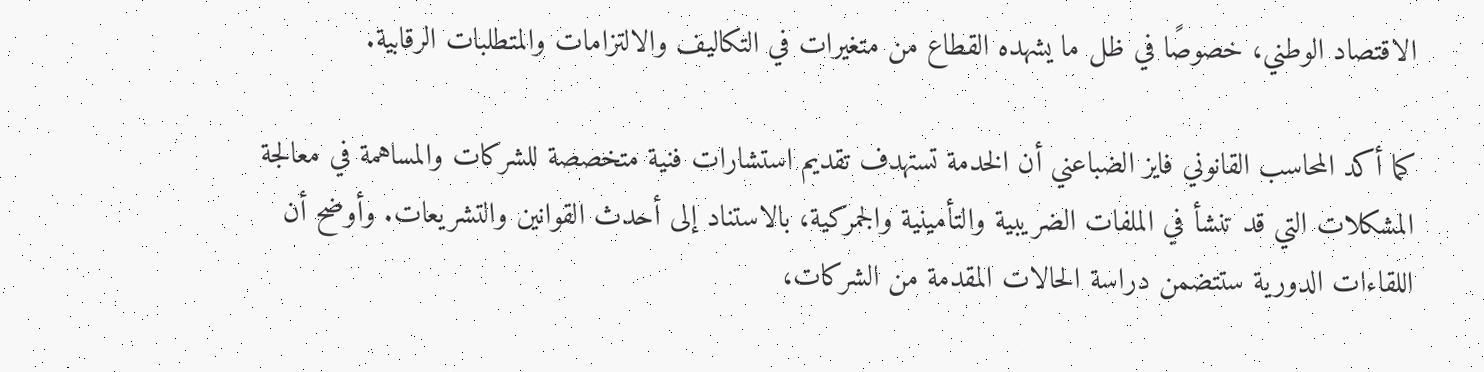الاقتصاد الوطني، خصوصًا في ظل ما يشهده القطاع من متغيرات في التكاليف والالتزامات والمتطلبات الرقابية.

كما أكد المحاسب القانوني فايز الضباعني أن الخدمة تستهدف تقديم استشارات فنية متخصصة للشركات والمساهمة في معالجة المشكلات التي قد تنشأ في الملفات الضريبية والتأمينية والجمركية، بالاستناد إلى أحدث القوانين والتشريعات. وأوضح أن اللقاءات الدورية ستتضمن دراسة الحالات المقدمة من الشركات،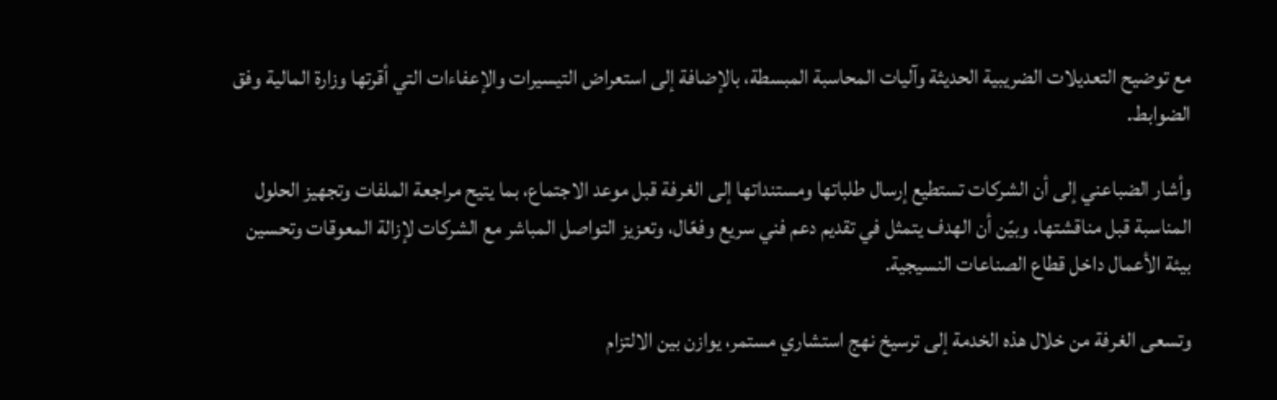مع توضيح التعديلات الضريبية الحديثة وآليات المحاسبة المبسطة، بالإضافة إلى استعراض التيسيرات والإعفاءات التي أقرتها وزارة المالية وفق الضوابط.

وأشار الضباعني إلى أن الشركات تستطيع إرسال طلباتها ومستنداتها إلى الغرفة قبل موعد الاجتماع، بما يتيح مراجعة الملفات وتجهيز الحلول المناسبة قبل مناقشتها. وبيّن أن الهدف يتمثل في تقديم دعم فني سريع وفعّال، وتعزيز التواصل المباشر مع الشركات لإزالة المعوقات وتحسين بيئة الأعمال داخل قطاع الصناعات النسيجية.

وتسعى الغرفة من خلال هذه الخدمة إلى ترسيخ نهج استشاري مستمر، يوازن بين الالتزام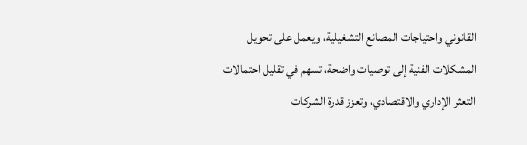القانوني واحتياجات المصانع التشغيلية، ويعمل على تحويل المشكلات الفنية إلى توصيات واضحة، تسهم في تقليل احتمالات التعثر الإداري والاقتصادي، وتعزز قدرة الشركات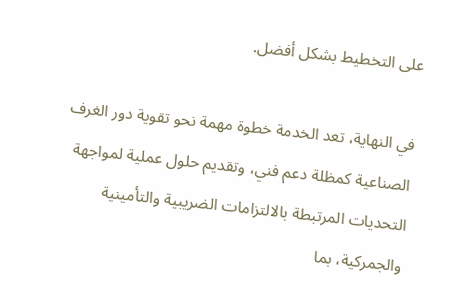على التخطيط بشكل أفضل.

في النهاية، تعد الخدمة خطوة مهمة نحو تقوية دور الغرف الصناعية كمظلة دعم فني، وتقديم حلول عملية لمواجهة التحديات المرتبطة بالالتزامات الضريبية والتأمينية والجمركية، بما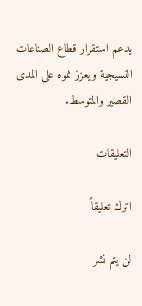يدعم استقرار قطاع الصناعات النسيجية ويعزز نموه على المدى القصير والمتوسط.

التعليقات

اترك تعليقاً

لن يتم نشر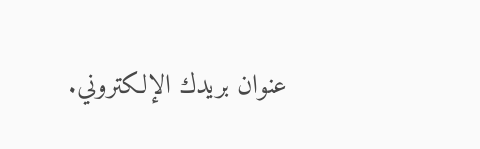عنوان بريدك الإلكتروني.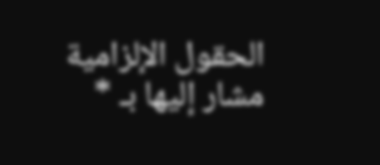الحقول الإلزامية مشار إليها بـ *